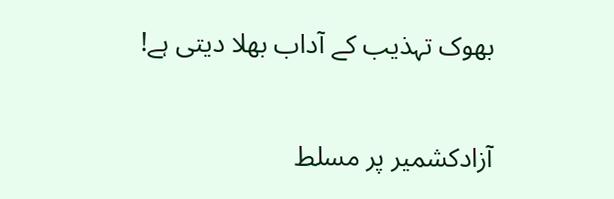بھوک تہذیب کے آداب بھلا دیتی ہے!

آزادکشمیر پر مسلط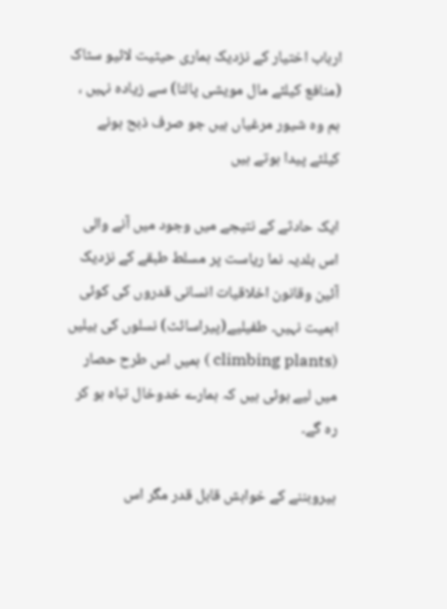ارباب اختیار کے نزدیک ہماری حیثیت لائیو سٹاک (منافع کیلئے مال مویشی پالنا) سے زیادہ نہیں ، ہم وہ شیور مرغیاں ہیں جو صرف ذبح ہونے کیلئے پیدا ہوتے ہیں

ایک حادثے کے نتیجے میں وجود میں آنے والی اس بلدیہ نما ریاست پر مسلط طبقے کے نزدیک آئین وقانون اخلاقیات انسانی قدروں کی کوئی اہمیت نہیں۔ طفیلیے(پیراسائٹ) نسلوں کی بیلیں (climbing plants ) ہمیں اس طرح حصار میں لیے ہوئی ہیں کہ ہمارے خدوخال تباہ ہو کر رہ گے۔

ہیروبننے کے خواہش قابل قدر مگر اس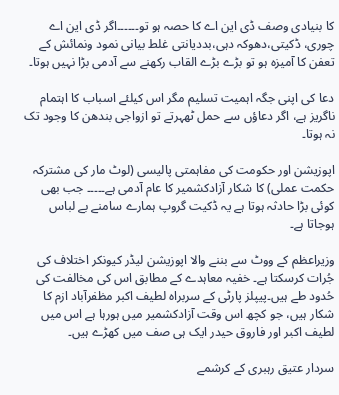کا بنیادی وصف ڈی این اے کا حصہ ہو تو۔۔۔۔۔۔اگر ڈی این اے چوری، ڈکیتی،دھوکہ دہی،بددیانتی غلط بیانی نمود ونمائش کے تعفن کا آمیزہ ہو تو بڑے بڑے القاب رکھنے سے آدمی بڑا نہیں ہوتا۔

دعا کی اپنی جگہ اہمیت تسلیم مگر اس کیلئے اسباب کا اہتمام ناگریز ہے، اگر دعاؤں سے حمل ٹھہرتے تو ازواجی بندھن کا وجود تک نہ ہوتا۔

اپوزیشن اور حکومت کی مفاہمتی پالیسی (لوٹ مار کی مشترکہ حکمت عملی) کا شکار آزادکشمیر کا عام آدمی ہے۔۔۔۔۔ جب بھی کوئی بڑا حادثہ ہوتا ہے یہ ڈکیت گروپ ہمارے سامنے بے لباس ہوجاتا ہے۔

وزیراعظم کے ووٹ سے بننے والا اپوزیشن لیڈر کیونکر اختلاف کی جُرات کرسکتا ہے۔ خفیہ معاہدے کے مطابق اس کی مخالفت کی حُدود طے ہیں۔پیپلز پارٹی کے سربراہ لطیف اکبر مظفرآباد ازم کا شکار ہیں، جو کچھ اس وقت آزادکشمیر میں ہورہا ہے اس میں لطیف اکبر اور فاروق حیدر ایک ہی صف میں کھڑے ہیں۔

سردار عتیق رہبری کے کرشمے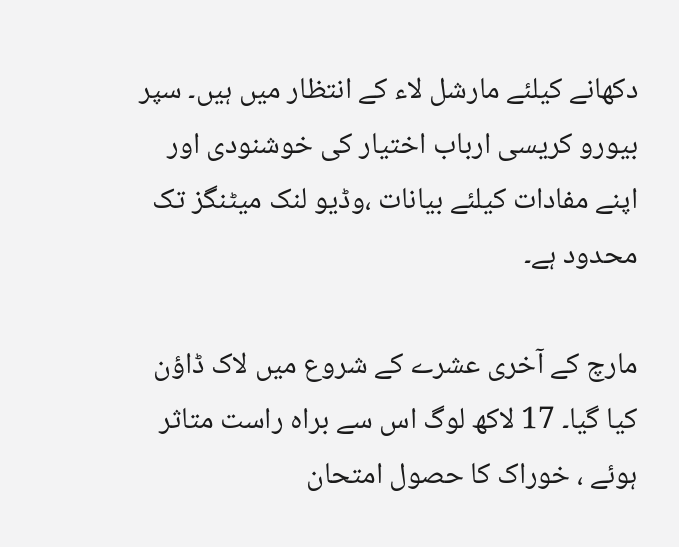دکھانے کیلئے مارشل لاء کے انتظار میں ہیں۔ سپر بیورو کریسی ارباب اختیار کی خوشنودی اور اپنے مفادات کیلئے بیانات ،وڈیو لنک میٹنگز تک محدود ہے۔

مارچ کے آخری عشرے کے شروع میں لاک ڈاؤن کیا گیا۔ 17 لاکھ لوگ اس سے براہ راست متاثر ہوئے ، خوراک کا حصول امتحان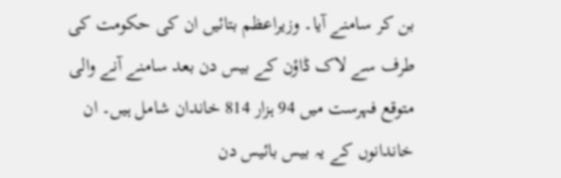بن کر سامنے آیا۔ وزیراعظم بتائیں ان کی حکومت کی طرف سے لاک ڈاؤن کے بیس دن بعد سامنے آنے والی متوقع فہرست میں 94 ہزار 814 خاندان شامل ہیں۔ ان خاندانوں کے یہ بیس بائیس دن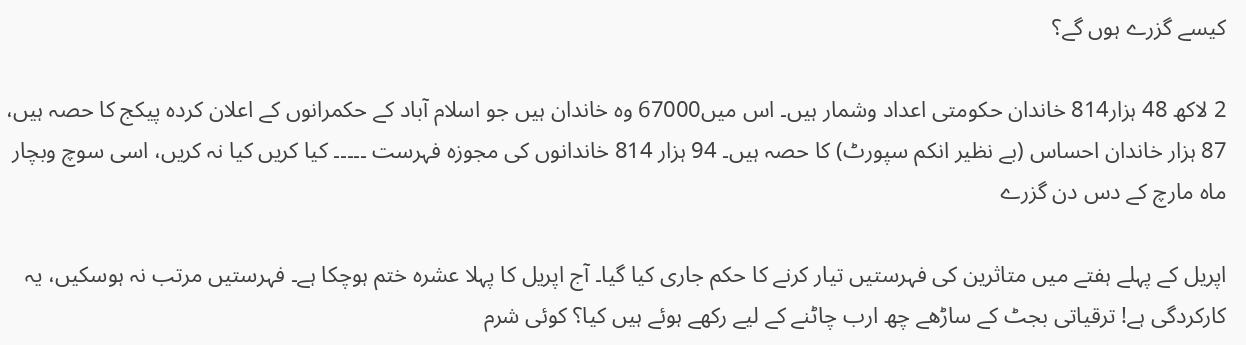کیسے گزرے ہوں گے؟

2 لاکھ 48 ہزار814 خاندان حکومتی اعداد وشمار ہیں۔ اس میں67000 وہ خاندان ہیں جو اسلام آباد کے حکمرانوں کے اعلان کردہ پیکج کا حصہ ہیں، 87 ہزار خاندان احساس (بے نظیر انکم سپورٹ) کا حصہ ہیں۔ 94 ہزار 814 خاندانوں کی مجوزہ فہرست ۔۔۔۔۔ کیا کریں کیا نہ کریں، اسی سوچ وبچار ماہ مارچ کے دس دن گزرے

اپریل کے پہلے ہفتے میں متاثرین کی فہرستیں تیار کرنے کا حکم جاری کیا گیا۔ آج اپریل کا پہلا عشرہ ختم ہوچکا ہے۔ فہرستیں مرتب نہ ہوسکیں، یہ کارکردگی ہے! ترقیاتی بجٹ کے ساڑھے چھ ارب چاٹنے کے لیے رکھے ہوئے ہیں کیا؟ کوئی شرم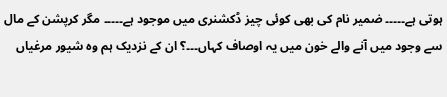ہوتی ہے۔۔۔۔۔ ضمیر نام کی بھی کوئی چیز ڈکشنری میں موجود ہے۔۔۔۔۔ مگر کرپشن کے مال سے وجود میں آنے والے خون میں یہ اوصاف کہاں۔۔۔؟ ان کے نزدیک ہم وہ شیور مرغیاں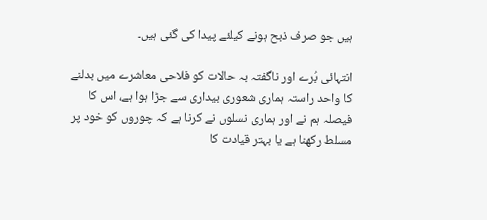ہیں جو صرف ذبح ہونے کیلئے پیدا کی گئی ہیں۔

انتہائی بُرے اور ناگفتہ بہ حالات کو فلاحی معاشرے میں بدلنے کا واحد راستہ ہماری شعوری بیداری سے جڑا ہوا ہے، اس کا فیصلہ ہم نے اور ہماری نسلوں نے کرنا ہے کہ چوروں کو خود پر مسلط رکھنا ہے یا بہتر قیادت کا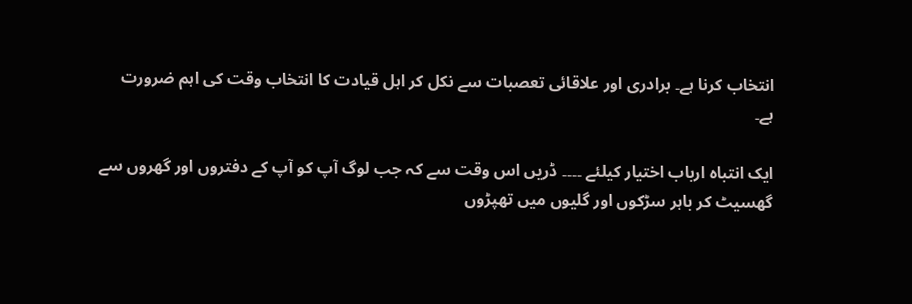انتخاب کرنا ہے۔ برادری اور علاقائی تعصبات سے نکل کر اہل قیادت کا انتخاب وقت کی اہم ضرورت ہے۔

ایک انتباہ ارباب اختیار کیلئے ۔۔۔۔ ڈریں اس وقت سے کہ جب لوگ آپ کو آپ کے دفتروں اور گھروں سے گھسیٹ کر باہر سڑکوں اور گلیوں میں تھپڑوں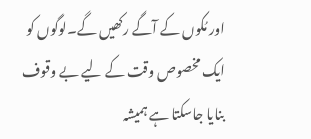اور مُکوں کے آگے رکھیں گے۔لوگوں کو ایک مخصوص وقت کے لیے بے وقوف بنایا جاسکتا ہے ہمیشہ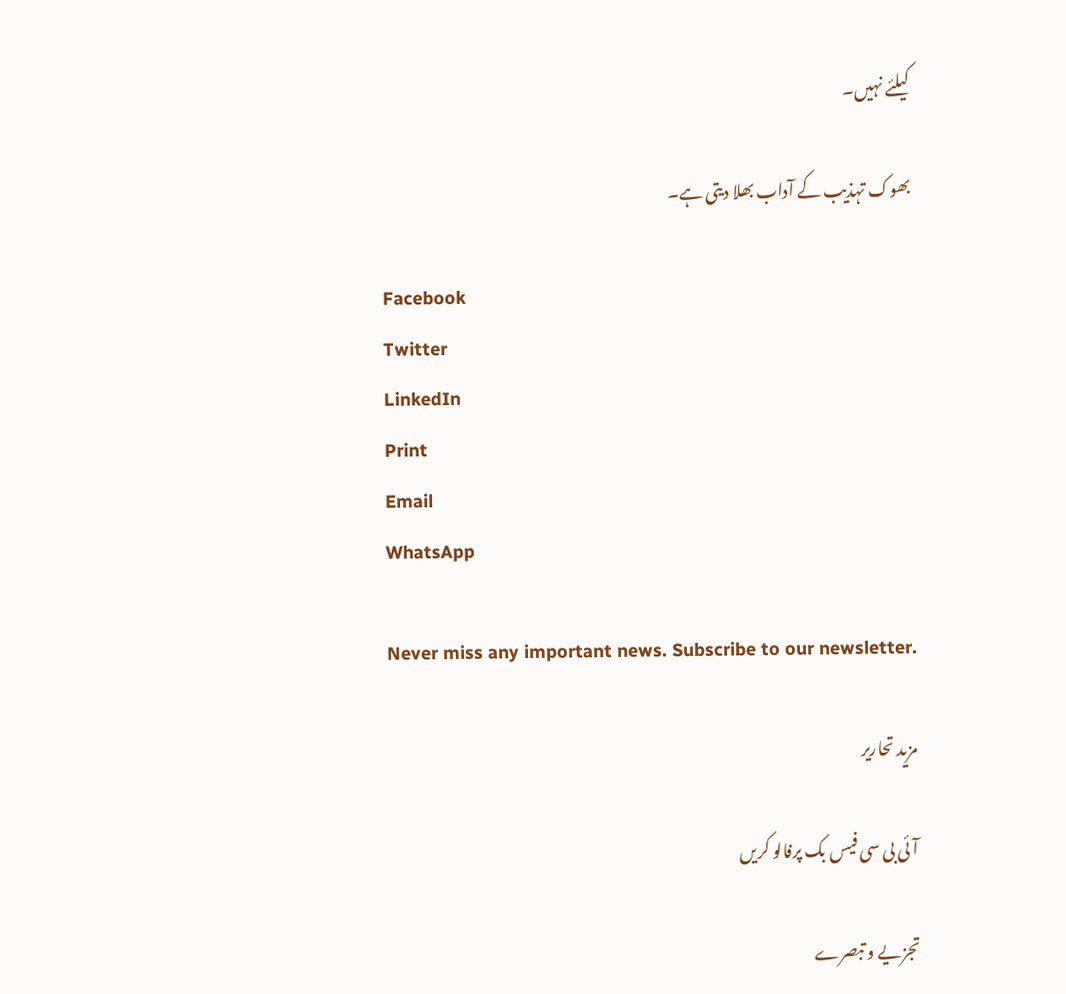کیلئے نہیں۔

بھوک تہذیب کے آداب بھلا دیتی ہے۔

Facebook
Twitter
LinkedIn
Print
Email
WhatsApp

Never miss any important news. Subscribe to our newsletter.

مزید تحاریر

آئی بی سی فیس بک پرفالو کریں

تجزیے و تبصرے